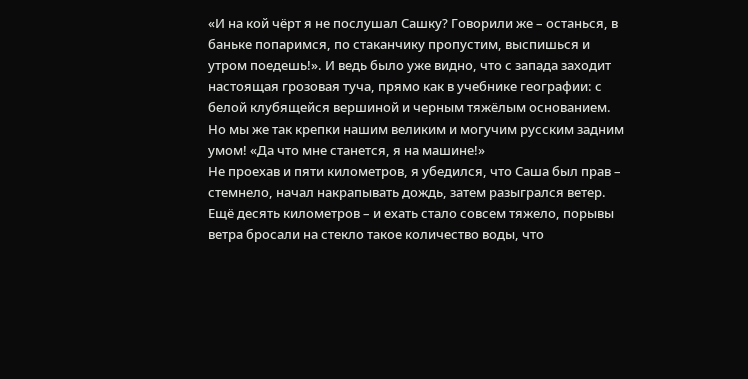«И на кой чёрт я не послушал Сашку? Говорили же – останься, в баньке попаримся, по стаканчику пропустим, выспишься и утром поедешь!». И ведь было уже видно, что с запада заходит настоящая грозовая туча, прямо как в учебнике географии: с белой клубящейся вершиной и черным тяжёлым основанием.
Но мы же так крепки нашим великим и могучим русским задним умом! «Да что мне станется, я на машине!»
Не проехав и пяти километров, я убедился, что Саша был прав – стемнело, начал накрапывать дождь, затем разыгрался ветер. Ещё десять километров – и ехать стало совсем тяжело, порывы ветра бросали на стекло такое количество воды, что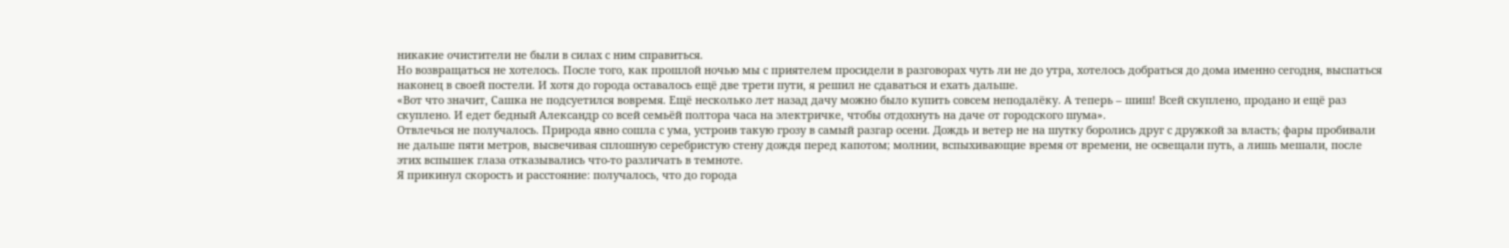никакие очистители не были в силах с ним справиться.
Но возвращаться не хотелось. После того, как прошлой ночью мы с приятелем просидели в разговорах чуть ли не до утра, хотелось добраться до дома именно сегодня, выспаться наконец в своей постели. И хотя до города оставалось ещё две трети пути, я решил не сдаваться и ехать дальше.
«Вот что значит, Сашка не подсуетился вовремя. Ещё несколько лет назад дачу можно было купить совсем неподалёку. А теперь – шиш! Всей скуплено, продано и ещё раз скуплено. И едет бедный Александр со всей семьёй полтора часа на электричке, чтобы отдохнуть на даче от городского шума».
Отвлечься не получалось. Природа явно сошла с ума, устроив такую грозу в самый разгар осени. Дождь и ветер не на шутку боролись друг с дружкой за власть; фары пробивали не дальше пяти метров, высвечивая сплошную серебристую стену дождя перед капотом; молнии, вспыхивающие время от времени, не освещали путь, а лишь мешали, после этих вспышек глаза отказывались что-то различать в темноте.
Я прикинул скорость и расстояние: получалось, что до города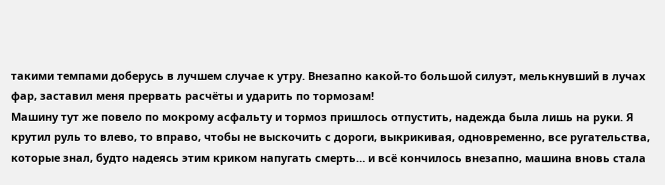такими темпами доберусь в лучшем случае к утру. Внезапно какой-то большой силуэт, мелькнувший в лучах фар, заставил меня прервать расчёты и ударить по тормозам!
Машину тут же повело по мокрому асфальту и тормоз пришлось отпустить, надежда была лишь на руки. Я крутил руль то влево, то вправо, чтобы не выскочить с дороги, выкрикивая, одновременно, все ругательства, которые знал, будто надеясь этим криком напугать смерть… и всё кончилось внезапно, машина вновь стала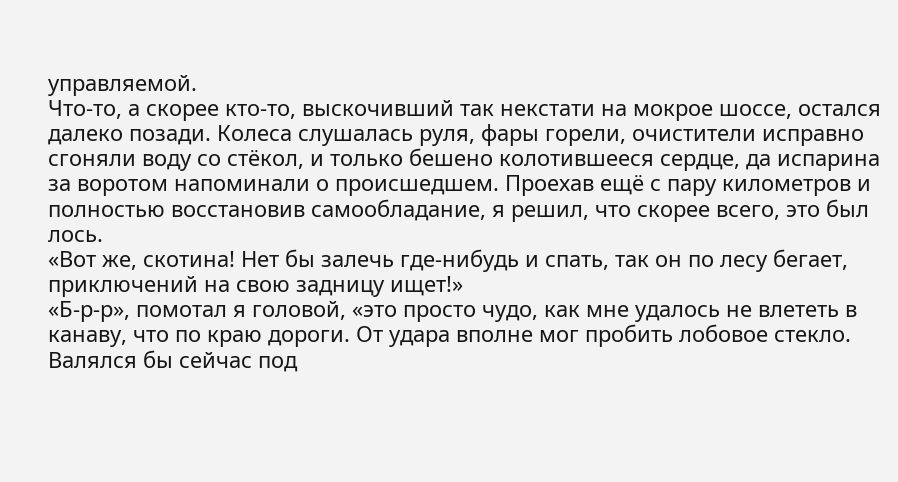управляемой.
Что-то, а скорее кто-то, выскочивший так некстати на мокрое шоссе, остался далеко позади. Колеса слушалась руля, фары горели, очистители исправно сгоняли воду со стёкол, и только бешено колотившееся сердце, да испарина за воротом напоминали о происшедшем. Проехав ещё с пару километров и полностью восстановив самообладание, я решил, что скорее всего, это был лось.
«Вот же, скотина! Нет бы залечь где-нибудь и спать, так он по лесу бегает, приключений на свою задницу ищет!»
«Б-р-р», помотал я головой, «это просто чудо, как мне удалось не влететь в канаву, что по краю дороги. От удара вполне мог пробить лобовое стекло. Валялся бы сейчас под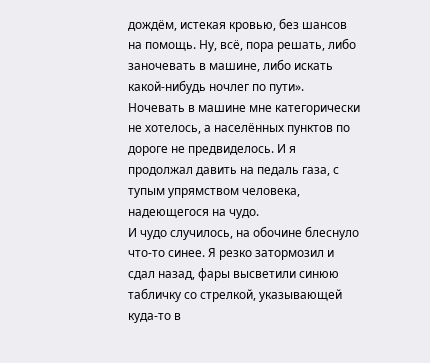дождём, истекая кровью, без шансов на помощь. Ну, всё, пора решать, либо заночевать в машине, либо искать какой-нибудь ночлег по пути».
Ночевать в машине мне категорически не хотелось, а населённых пунктов по дороге не предвиделось. И я продолжал давить на педаль газа, с тупым упрямством человека, надеющегося на чудо.
И чудо случилось, на обочине блеснуло что-то синее. Я резко затормозил и сдал назад, фары высветили синюю табличку со стрелкой, указывающей куда-то в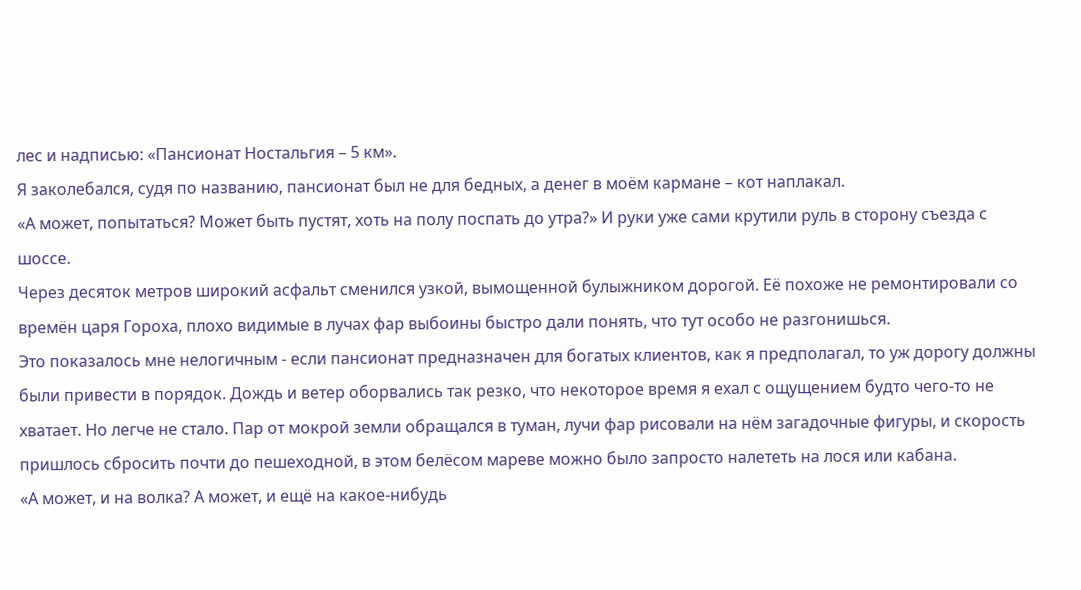лес и надписью: «Пансионат Ностальгия – 5 км».
Я заколебался, судя по названию, пансионат был не для бедных, а денег в моём кармане – кот наплакал.
«А может, попытаться? Может быть пустят, хоть на полу поспать до утра?» И руки уже сами крутили руль в сторону съезда с шоссе.
Через десяток метров широкий асфальт сменился узкой, вымощенной булыжником дорогой. Её похоже не ремонтировали со времён царя Гороха, плохо видимые в лучах фар выбоины быстро дали понять, что тут особо не разгонишься.
Это показалось мне нелогичным - если пансионат предназначен для богатых клиентов, как я предполагал, то уж дорогу должны были привести в порядок. Дождь и ветер оборвались так резко, что некоторое время я ехал с ощущением будто чего-то не хватает. Но легче не стало. Пар от мокрой земли обращался в туман, лучи фар рисовали на нём загадочные фигуры, и скорость пришлось сбросить почти до пешеходной, в этом белёсом мареве можно было запросто налететь на лося или кабана.
«А может, и на волка? А может, и ещё на какое-нибудь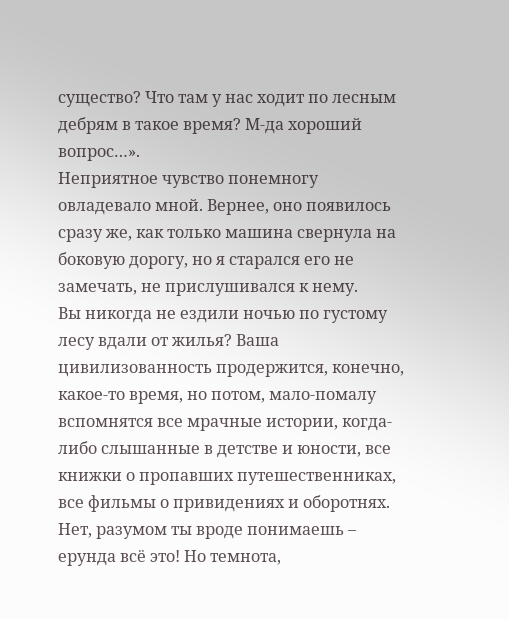существо? Что там у нас ходит по лесным дебрям в такое время? М-да хороший вопрос…».
Неприятное чувство понемногу овладевало мной. Вернее, оно появилось сразу же, как только машина свернула на боковую дорогу, но я старался его не замечать, не прислушивался к нему.
Вы никогда не ездили ночью по густому лесу вдали от жилья? Ваша цивилизованность продержится, конечно, какое-то время, но потом, мало-помалу вспомнятся все мрачные истории, когда-либо слышанные в детстве и юности, все книжки о пропавших путешественниках, все фильмы о привидениях и оборотнях.
Нет, разумом ты вроде понимаешь – ерунда всё это! Но темнота,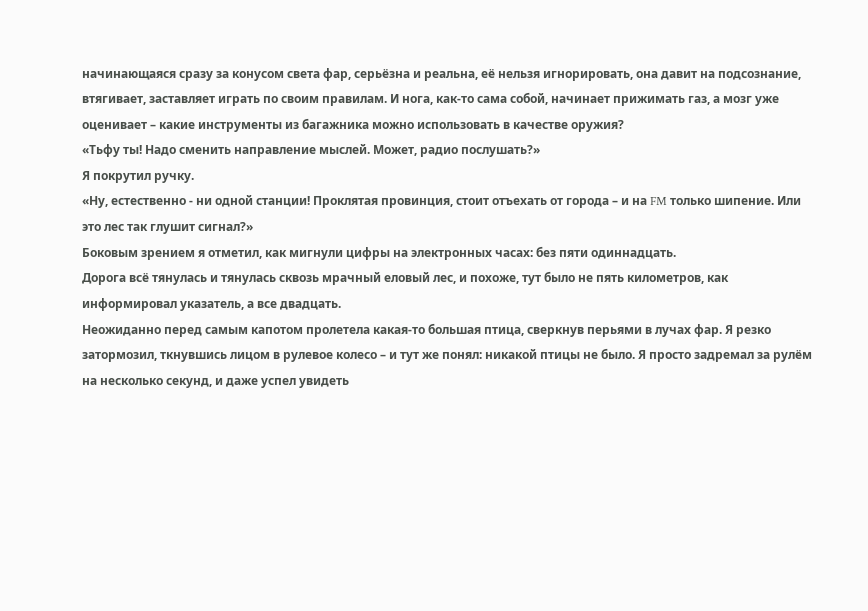начинающаяся сразу за конусом света фар, серьёзна и реальна, её нельзя игнорировать, она давит на подсознание, втягивает, заставляет играть по своим правилам. И нога, как-то сама собой, начинает прижимать газ, а мозг уже оценивает – какие инструменты из багажника можно использовать в качестве оружия?
«Тьфу ты! Надо сменить направление мыслей. Может, радио послушать?»
Я покрутил ручку.
«Ну, естественно - ни одной станции! Проклятая провинция, стоит отъехать от города – и на FM только шипение. Или это лес так глушит сигнал?»
Боковым зрением я отметил, как мигнули цифры на электронных часах: без пяти одиннадцать.
Дорога всё тянулась и тянулась сквозь мрачный еловый лес, и похоже, тут было не пять километров, как информировал указатель, а все двадцать.
Неожиданно перед самым капотом пролетела какая-то большая птица, сверкнув перьями в лучах фар. Я резко затормозил, ткнувшись лицом в рулевое колесо – и тут же понял: никакой птицы не было. Я просто задремал за рулём на несколько секунд, и даже успел увидеть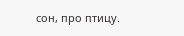сон, про птицу.